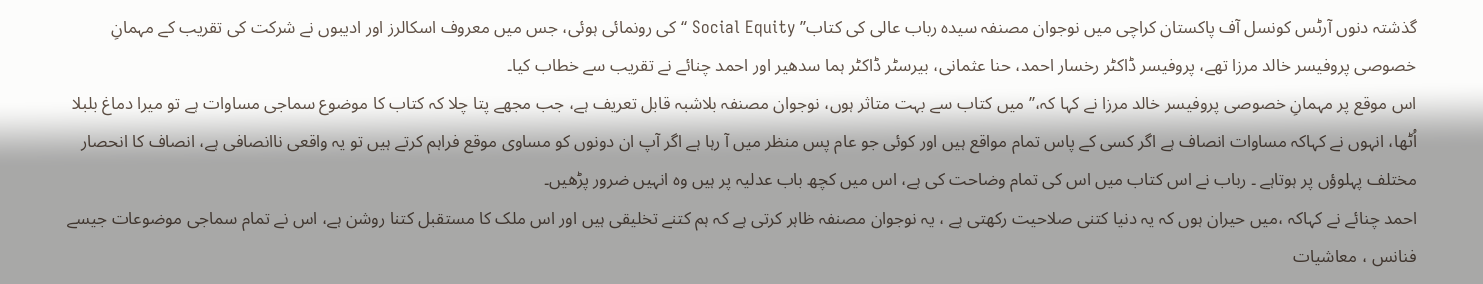گذشتہ دنوں آرٹس کونسل آف پاکستان کراچی میں نوجوان مصنفہ سیدہ رباب عالی کی کتاب’’ Social Equity ‘‘کی رونمائی ہوئی، جس میں معروف اسکالرز اور ادیبوں نے شرکت کی تقریب کے مہمانِ خصوصی پروفیسر خالد مرزا تھے، پروفیسر ڈاکٹر رخسار احمد، حنا عثمانی، بیرسٹر ڈاکٹر ہما سدھیر اور احمد چنائے نے تقریب سے خطاب کیا۔
اس موقع پر مہمانِ خصوصی پروفیسر خالد مرزا نے کہا کہ،’’ میں کتاب سے بہت متاثر ہوں، نوجوان مصنفہ بلاشبہ قابل تعریف ہے، جب مجھے پتا چلا کہ کتاب کا موضوع سماجی مساوات ہے تو میرا دماغ بلبلا اُٹھا، انہوں نے کہاکہ مساوات انصاف ہے اگر کسی کے پاس تمام مواقع ہیں اور کوئی جو عام پس منظر میں آ رہا ہے اگر آپ ان دونوں کو مساوی موقع فراہم کرتے ہیں تو یہ واقعی ناانصافی ہے، انصاف کا انحصار مختلف پہلوؤں پر ہوتاہے ۔ رباب نے اس کتاب میں اس کی تمام وضاحت کی ہے، اس میں کچھ باب عدلیہ پر ہیں وہ انہیں ضرور پڑھیں۔
احمد چنائے نے کہاکہ ،میں حیران ہوں کہ یہ دنیا کتنی صلاحیت رکھتی ہے ، یہ نوجوان مصنفہ ظاہر کرتی ہے کہ ہم کتنے تخلیقی ہیں اور اس ملک کا مستقبل کتنا روشن ہے، اس نے تمام سماجی موضوعات جیسے فنانس ، معاشیات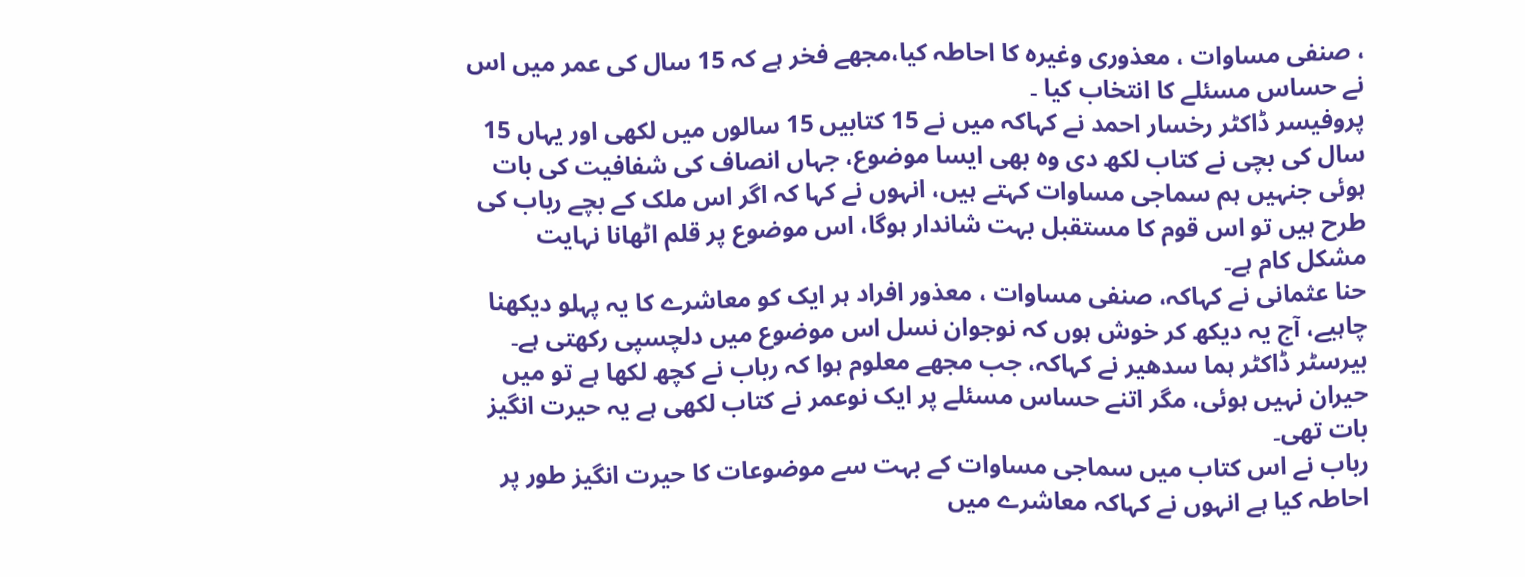، صنفی مساوات ، معذوری وغیرہ کا احاطہ کیا،مجھے فخر ہے کہ 15 سال کی عمر میں اس نے حساس مسئلے کا انتخاب کیا ۔
پروفیسر ڈاکٹر رخسار احمد نے کہاکہ میں نے 15 کتابیں 15 سالوں میں لکھی اور یہاں 15 سال کی بچی نے کتاب لکھ دی وہ بھی ایسا موضوع، جہاں انصاف کی شفافیت کی بات ہوئی جنہیں ہم سماجی مساوات کہتے ہیں، انہوں نے کہا کہ اگر اس ملک کے بچے رباب کی طرح ہیں تو اس قوم کا مستقبل بہت شاندار ہوگا، اس موضوع پر قلم اٹھانا نہایت مشکل کام ہے۔
حنا عثمانی نے کہاکہ، صنفی مساوات ، معذور افراد ہر ایک کو معاشرے کا یہ پہلو دیکھنا چاہیے، آج یہ دیکھ کر خوش ہوں کہ نوجوان نسل اس موضوع میں دلچسپی رکھتی ہے۔ بیرسٹر ڈاکٹر ہما سدھیر نے کہاکہ، جب مجھے معلوم ہوا کہ رباب نے کچھ لکھا ہے تو میں حیران نہیں ہوئی، مگر اتنے حساس مسئلے پر ایک نوعمر نے کتاب لکھی ہے یہ حیرت انگیز بات تھی۔
رباب نے اس کتاب میں سماجی مساوات کے بہت سے موضوعات کا حیرت انگیز طور پر احاطہ کیا ہے انہوں نے کہاکہ معاشرے میں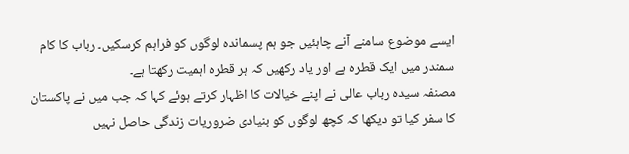ایسے موضوع سامنے آنے چاہئیں جو ہم پسماندہ لوگوں کو فراہم کرسکیں۔ رباب کا کام سمندر میں ایک قطرہ ہے اور یاد رکھیں کہ ہر قطرہ اہمیت رکھتا ہے۔
مصنفہ سیدہ رباب عالی نے اپنے خیالات کا اظہار کرتے ہوئے کہا کہ جب میں نے پاکستان کا سفر کیا تو دیکھا کہ کچھ لوگوں کو بنیادی ضروریات زندگی حاصل نہیں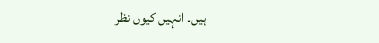ہیں۔ انہیں کیوں نظر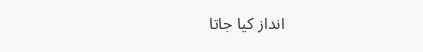انداز کیا جاتا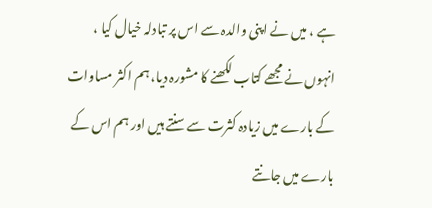ہے ، میں نے اپنی والدہ سے اس پر تبادلہ خیال کیا ، انہوں نے مجھے کتاب لکھنے کا مشورہ دیا، ہم اکثر مساوات کے بارے میں زیادہ کثرت سے سنتے ہیں اور ہم اس کے بارے میں جانتے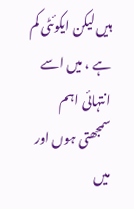ہیں لیکن ایکوئٹی کم ہے ، میں اسے انتہائی اہم سمجھتی ہوں اور میں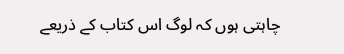چاہتی ہوں کہ لوگ اس کتاب کے ذریعے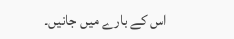اس کے بارے میں جانیں۔